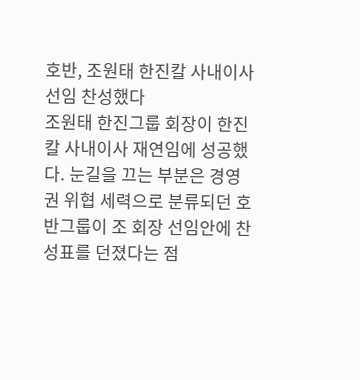호반, 조원태 한진칼 사내이사 선임 찬성했다
조원태 한진그룹 회장이 한진칼 사내이사 재연임에 성공했다. 눈길을 끄는 부분은 경영권 위협 세력으로 분류되던 호반그룹이 조 회장 선임안에 찬성표를 던졌다는 점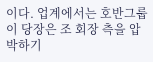이다. 업계에서는 호반그룹이 당장은 조 회장 측을 압박하기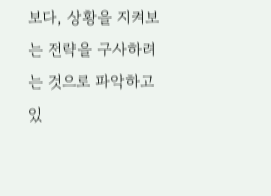보다, 상황을 지켜보는 전략을 구사하려는 것으로 파악하고 있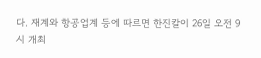다. 재계와 항공업계 등에 따르면 한진칼이 26일 오전 9시 개최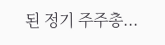된 정기 주주총...